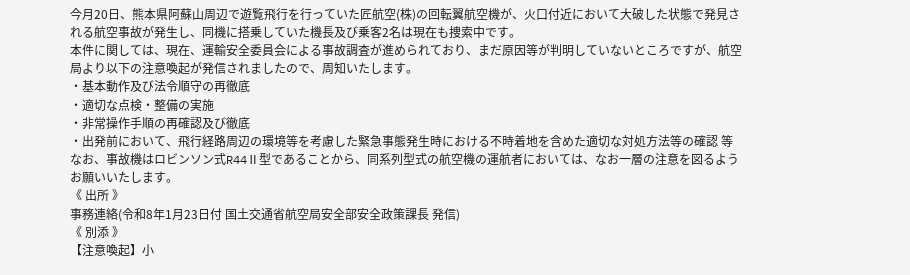今月20日、熊本県阿蘇山周辺で遊覧飛行を行っていた匠航空(株)の回転翼航空機が、火口付近において大破した状態で発見される航空事故が発生し、同機に搭乗していた機長及び乗客2名は現在も捜索中です。
本件に関しては、現在、運輸安全委員会による事故調査が進められており、まだ原因等が判明していないところですが、航空局より以下の注意喚起が発信されましたので、周知いたします。
・基本動作及び法令順守の再徹底
・適切な点検・整備の実施
・非常操作手順の再確認及び徹底
・出発前において、飛行経路周辺の環境等を考慮した緊急事態発生時における不時着地を含めた適切な対処方法等の確認 等
なお、事故機はロビンソン式R44Ⅱ型であることから、同系列型式の航空機の運航者においては、なお一層の注意を図るようお願いいたします。
《 出所 》
事務連絡(令和8年1月23日付 国土交通省航空局安全部安全政策課長 発信)
《 別添 》
【注意喚起】小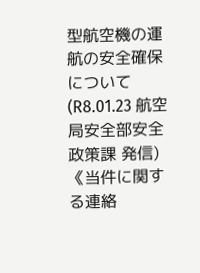型航空機の運航の安全確保について (R8.01.23 航空局安全部安全政策課 発信)
《当件に関する連絡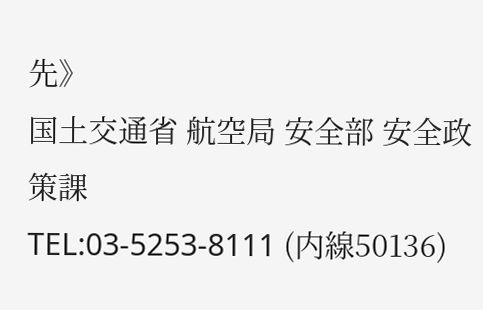先》
国土交通省 航空局 安全部 安全政策課
TEL:03-5253-8111 (内線50136)